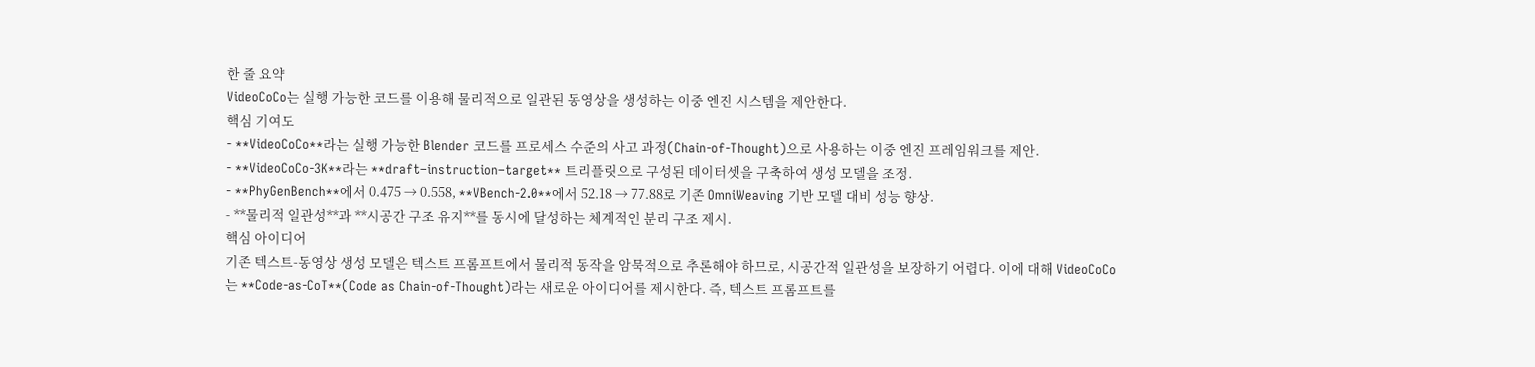한 줄 요약
VideoCoCo는 실행 가능한 코드를 이용해 물리적으로 일관된 동영상을 생성하는 이중 엔진 시스템을 제안한다.
핵심 기여도
- **VideoCoCo**라는 실행 가능한 Blender 코드를 프로세스 수준의 사고 과정(Chain-of-Thought)으로 사용하는 이중 엔진 프레임워크를 제안.
- **VideoCoCo-3K**라는 **draft–instruction–target** 트리플릿으로 구성된 데이터셋을 구축하여 생성 모델을 조정.
- **PhyGenBench**에서 0.475 → 0.558, **VBench-2.0**에서 52.18 → 77.88로 기존 OmniWeaving 기반 모델 대비 성능 향상.
- **물리적 일관성**과 **시공간 구조 유지**를 동시에 달성하는 체계적인 분리 구조 제시.
핵심 아이디어
기존 텍스트-동영상 생성 모델은 텍스트 프롬프트에서 물리적 동작을 암묵적으로 추론해야 하므로, 시공간적 일관성을 보장하기 어렵다. 이에 대해 VideoCoCo는 **Code-as-CoT**(Code as Chain-of-Thought)라는 새로운 아이디어를 제시한다. 즉, 텍스트 프롬프트를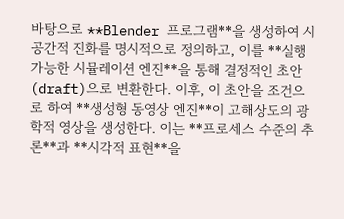바탕으로 **Blender 프로그램**을 생성하여 시공간적 진화를 명시적으로 정의하고, 이를 **실행 가능한 시뮬레이션 엔진**을 통해 결정적인 초안(draft)으로 변환한다. 이후, 이 초안을 조건으로 하여 **생성형 동영상 엔진**이 고해상도의 광학적 영상을 생성한다. 이는 **프로세스 수준의 추론**과 **시각적 표현**을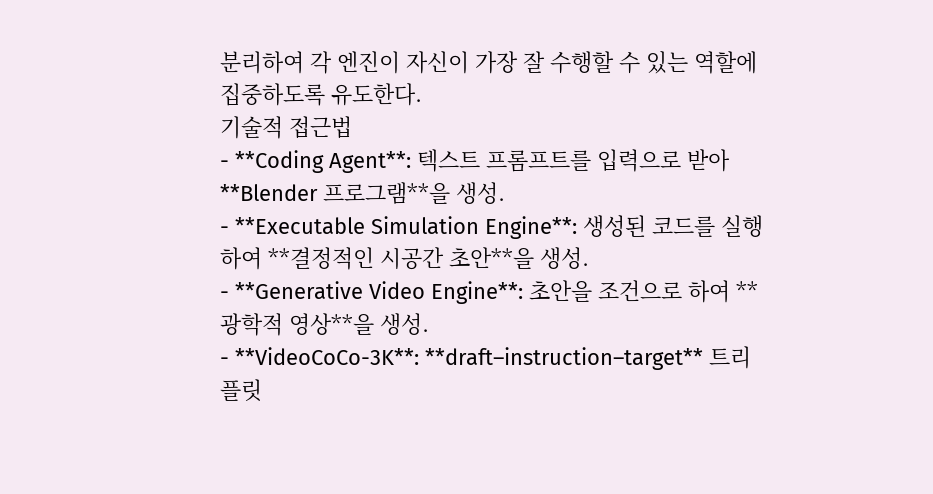분리하여 각 엔진이 자신이 가장 잘 수행할 수 있는 역할에 집중하도록 유도한다.
기술적 접근법
- **Coding Agent**: 텍스트 프롬프트를 입력으로 받아 **Blender 프로그램**을 생성.
- **Executable Simulation Engine**: 생성된 코드를 실행하여 **결정적인 시공간 초안**을 생성.
- **Generative Video Engine**: 초안을 조건으로 하여 **광학적 영상**을 생성.
- **VideoCoCo-3K**: **draft–instruction–target** 트리플릿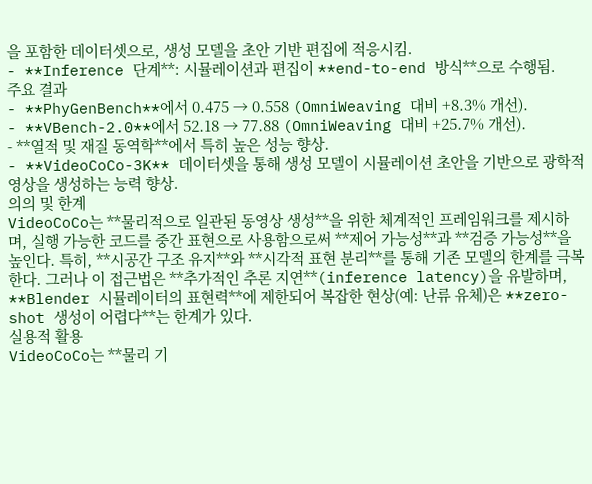을 포함한 데이터셋으로, 생성 모델을 초안 기반 편집에 적응시킴.
- **Inference 단계**: 시뮬레이션과 편집이 **end-to-end 방식**으로 수행됨.
주요 결과
- **PhyGenBench**에서 0.475 → 0.558 (OmniWeaving 대비 +8.3% 개선).
- **VBench-2.0**에서 52.18 → 77.88 (OmniWeaving 대비 +25.7% 개선).
- **열적 및 재질 동역학**에서 특히 높은 성능 향상.
- **VideoCoCo-3K** 데이터셋을 통해 생성 모델이 시뮬레이션 초안을 기반으로 광학적 영상을 생성하는 능력 향상.
의의 및 한계
VideoCoCo는 **물리적으로 일관된 동영상 생성**을 위한 체계적인 프레임워크를 제시하며, 실행 가능한 코드를 중간 표현으로 사용함으로써 **제어 가능성**과 **검증 가능성**을 높인다. 특히, **시공간 구조 유지**와 **시각적 표현 분리**를 통해 기존 모델의 한계를 극복한다. 그러나 이 접근법은 **추가적인 추론 지연**(inference latency)을 유발하며, **Blender 시뮬레이터의 표현력**에 제한되어 복잡한 현상(예: 난류 유체)은 **zero-shot 생성이 어렵다**는 한계가 있다.
실용적 활용
VideoCoCo는 **물리 기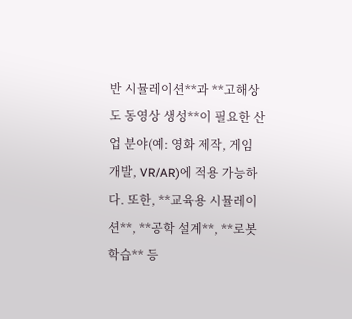반 시뮬레이션**과 **고해상도 동영상 생성**이 필요한 산업 분야(예: 영화 제작, 게임 개발, VR/AR)에 적용 가능하다. 또한, **교육용 시뮬레이션**, **공학 설계**, **로봇 학습** 등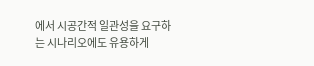에서 시공간적 일관성을 요구하는 시나리오에도 유용하게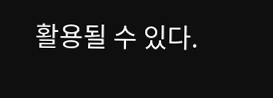활용될 수 있다.